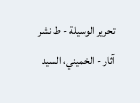تحرير الوسيلة - ط نشر آثار - الخميني، السيد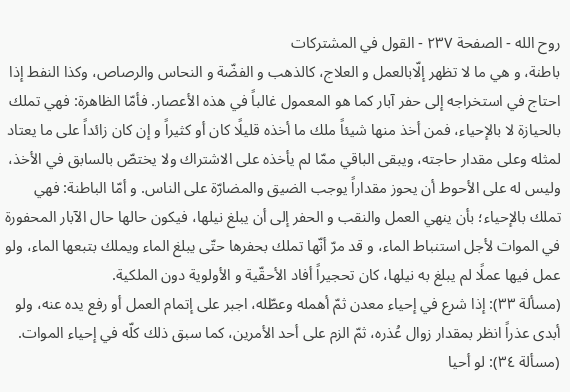روح الله - الصفحة ٢٣٧ - القول في المشتركات
باطنة، و هي ما لا تظهر إلّابالعمل و العلاج، كالذهب و الفضّة و النحاس والرصاص، وكذا النفط إذا احتاج في استخراجه إلى حفر آبار كما هو المعمول غالباً في هذه الأعصار. فأمّا الظاهرة: فهي تملك بالحيازة لا بالإحياء، فمن أخذ منها شيئاً ملك ما أخذه قليلًا كان أو كثيراً و إن كان زائداً على ما يعتاد لمثله وعلى مقدار حاجته، ويبقى الباقي ممّا لم يأخذه على الاشتراك ولا يختصّ بالسابق في الأخذ، وليس له على الأحوط أن يحوز مقداراً يوجب الضيق والمضارّة على الناس. و أمّا الباطنة: فهي تملك بالإحياء؛ بأن ينهي العمل والنقب و الحفر إلى أن يبلغ نيلها، فيكون حالها حال الآبار المحفورة في الموات لأجل استنباط الماء، و قد مرّ أنّها تملك بحفرها حتّى يبلغ الماء ويملك بتبعها الماء، ولو عمل فيها عملًا لم يبلغ به نيلها، كان تحجيراً أفاد الأحقّية و الأولوية دون الملكية.
(مسألة ٣٣): إذا شرع في إحياء معدن ثمّ أهمله وعطّله، اجبر على إتمام العمل أو رفع يده عنه، ولو أبدى عذراً انظر بمقدار زوال عُذره، ثمّ الزم على أحد الأمرين، كما سبق ذلك كلّه في إحياء الموات.
(مسألة ٣٤): لو أحيا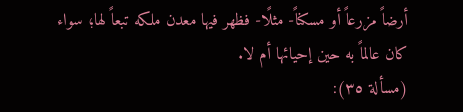أرضاً مزرعاً أو مسكناً- مثلًا- فظهر فيها معدن ملكه تبعاً لها؛ سواء كان عالماً به حين إحيائها أم لا.
(مسألة ٣٥):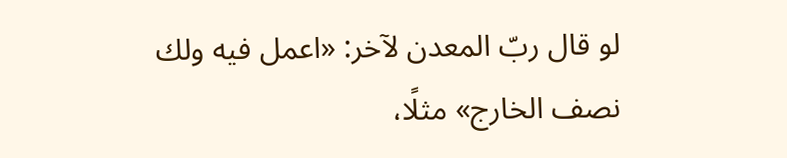لو قال ربّ المعدن لآخر: «اعمل فيه ولك نصف الخارج» مثلًا،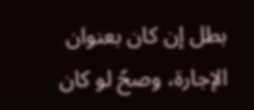بطل إن كان بعنوان الإجارة، وصحّ لو كان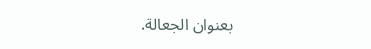بعنوان الجعالة.